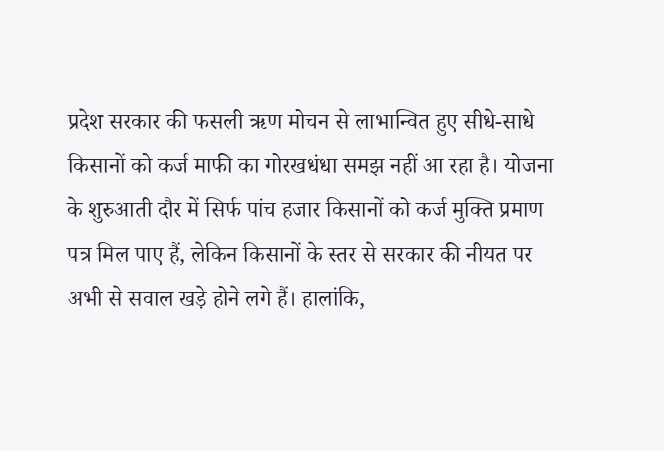प्रदेश सरकार की फसली ऋण मोचन से लाभान्वित हुए सीधे-साधे किसानों को कर्ज माफी का गोरखधंधा समझ नहीं आ रहा है। योजना के शुरुआती दौर में सिर्फ पांच हजार किसानों को कर्ज मुक्ति प्रमाण पत्र मिल पाए हैं, लेकिन किसानों के स्तर से सरकार की नीयत पर अभी से सवाल खड़े होने लगे हैं। हालांकि,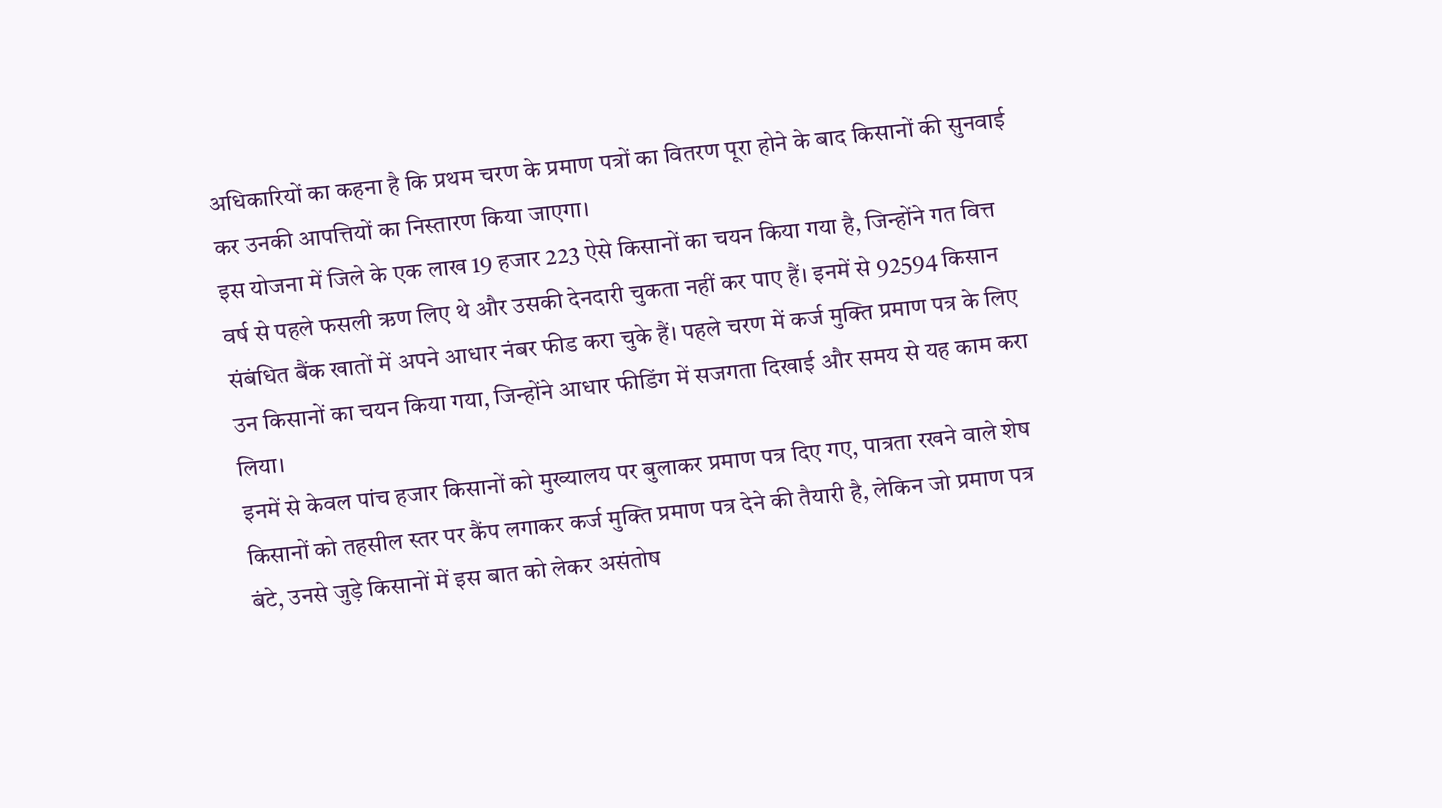अधिकारियों का कहना है कि प्रथम चरण के प्रमाण पत्रों का वितरण पूरा होने के बाद किसानों की सुनवाई कर उनकी आपत्तियों का निस्तारण किया जाएगा।
इस योजना में जिले के एक लाख 19 हजार 223 ऐसे किसानों का चयन किया गया है, जिन्होंने गत वित्त वर्ष से पहले फसली ऋण लिए थे और उसकी देनदारी चुकता नहीं कर पाए हैं। इनमें से 92594 किसान संबंधित बैंक खातों में अपने आधार नंबर फीड करा चुके हैं। पहले चरण में कर्ज मुक्ति प्रमाण पत्र के लिए उन किसानों का चयन किया गया, जिन्होंने आधार फीडिंग में सजगता दिखाई और समय से यह काम करा लिया।
इनमें से केवल पांच हजार किसानों को मुख्यालय पर बुलाकर प्रमाण पत्र दिए गए, पात्रता रखने वाले शेष किसानों को तहसील स्तर पर कैंप लगाकर कर्ज मुक्ति प्रमाण पत्र देने की तैयारी है, लेकिन जो प्रमाण पत्र बंटे, उनसे जुड़े किसानों में इस बात को लेकर असंतोष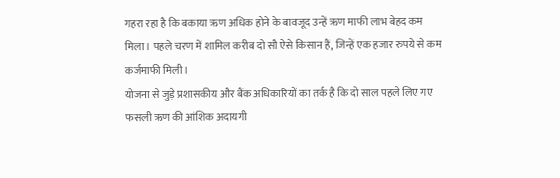गहरा रहा है कि बकाया ऋण अधिक होने के बावजूद उन्हें ऋण माफी लाभ बेहद कम मिला। पहले चरण में शामिल करीब दो सौ ऐसे किसान हैं, जिन्हें एक हजार रुपये से कम कर्जमाफी मिली।
योजना से जुड़े प्रशासकीय और बैंक अधिकारियों का तर्क है कि दो साल पहले लिए गए फसली ऋण की आंशिक अदायगी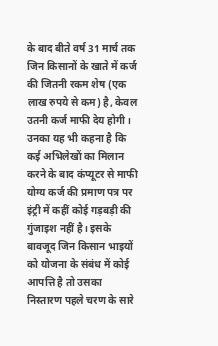के बाद बीते वर्ष 31 मार्च तक जिन किसानों के खाते में कर्ज की जितनी रकम शेष (एक लाख रुपये से कम) है, केवल उतनी कर्ज माफी देय होगी। उनका यह भी कहना है कि कई अभिलेखों का मिलान करने के बाद कंप्यूटर से माफी योग्य कर्ज की प्रमाण पत्र पर इंट्री में कहीं कोई गड़बड़ी की गुंजाइश नहीं है। इसके बावजूद जिन किसान भाइयों को योजना के संबंध में कोई आपत्ति है तो उसका निस्तारण पहले चरण के सारे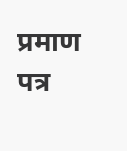प्रमाण पत्र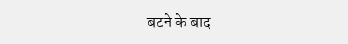बटने के बाद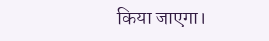किया जाएगा।